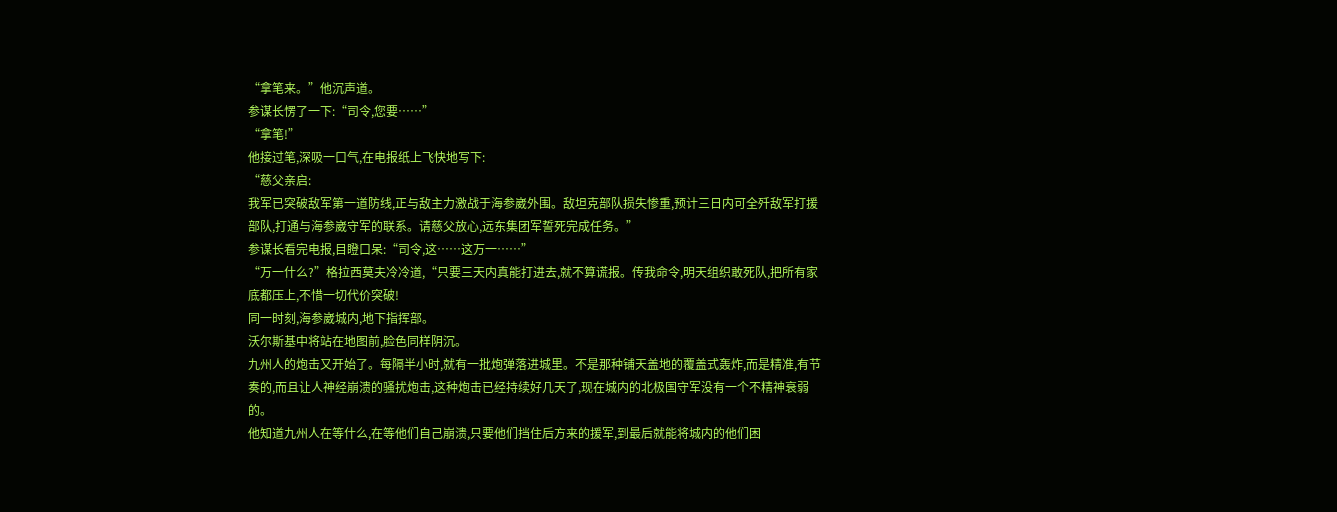“拿笔来。”他沉声道。
参谋长愣了一下:“司令,您要……”
“拿笔!”
他接过笔,深吸一口气,在电报纸上飞快地写下:
“慈父亲启:
我军已突破敌军第一道防线,正与敌主力激战于海参崴外围。敌坦克部队损失惨重,预计三日内可全歼敌军打援部队,打通与海参崴守军的联系。请慈父放心,远东集团军誓死完成任务。”
参谋长看完电报,目瞪口呆:“司令,这……这万一……”
“万一什么?”格拉西莫夫冷冷道,“只要三天内真能打进去,就不算谎报。传我命令,明天组织敢死队,把所有家底都压上,不惜一切代价突破!
同一时刻,海参崴城内,地下指挥部。
沃尔斯基中将站在地图前,脸色同样阴沉。
九州人的炮击又开始了。每隔半小时,就有一批炮弹落进城里。不是那种铺天盖地的覆盖式轰炸,而是精准,有节奏的,而且让人神经崩溃的骚扰炮击,这种炮击已经持续好几天了,现在城内的北极国守军没有一个不精神衰弱的。
他知道九州人在等什么,在等他们自己崩溃,只要他们挡住后方来的援军,到最后就能将城内的他们困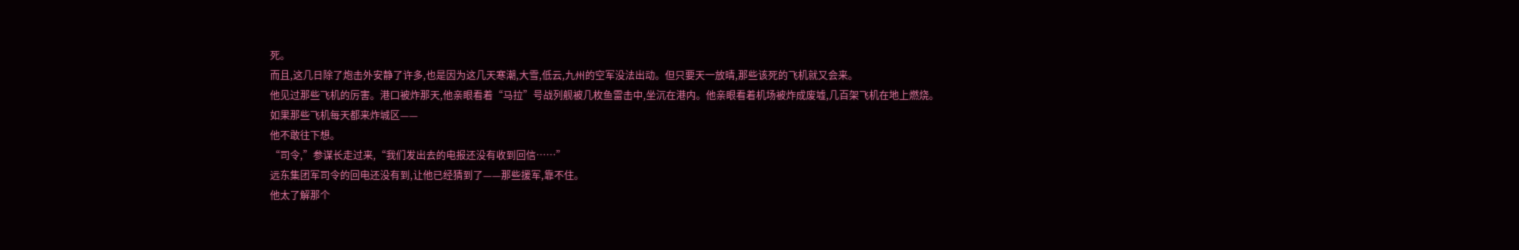死。
而且,这几日除了炮击外安静了许多,也是因为这几天寒潮,大雪,低云,九州的空军没法出动。但只要天一放晴,那些该死的飞机就又会来。
他见过那些飞机的厉害。港口被炸那天,他亲眼看着“马拉”号战列舰被几枚鱼雷击中,坐沉在港内。他亲眼看着机场被炸成废墟,几百架飞机在地上燃烧。
如果那些飞机每天都来炸城区——
他不敢往下想。
“司令,”参谋长走过来,“我们发出去的电报还没有收到回信……”
远东集团军司令的回电还没有到,让他已经猜到了——那些援军,靠不住。
他太了解那个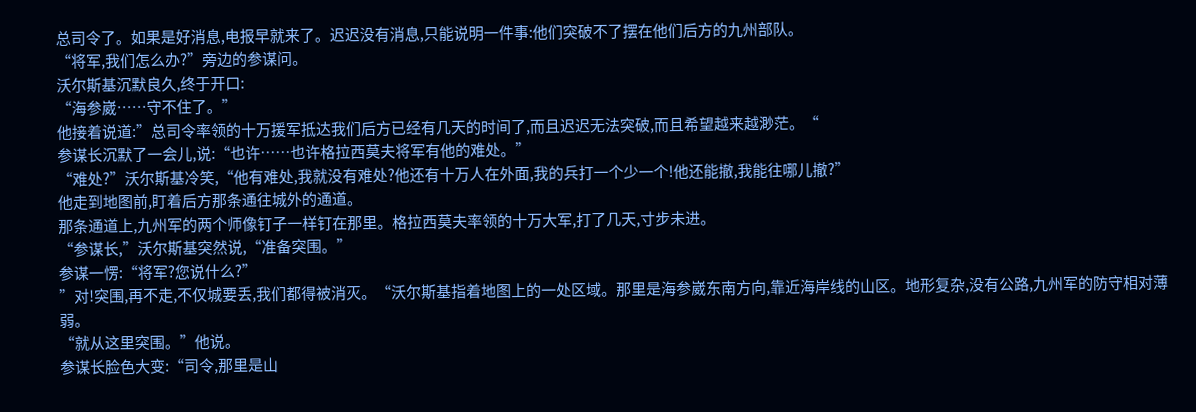总司令了。如果是好消息,电报早就来了。迟迟没有消息,只能说明一件事:他们突破不了摆在他们后方的九州部队。
“将军,我们怎么办?”旁边的参谋问。
沃尔斯基沉默良久,终于开口:
“海参崴……守不住了。”
他接着说道:”总司令率领的十万援军抵达我们后方已经有几天的时间了,而且迟迟无法突破,而且希望越来越渺茫。“
参谋长沉默了一会儿,说:“也许……也许格拉西莫夫将军有他的难处。”
“难处?”沃尔斯基冷笑,“他有难处,我就没有难处?他还有十万人在外面,我的兵打一个少一个!他还能撤,我能往哪儿撤?”
他走到地图前,盯着后方那条通往城外的通道。
那条通道上,九州军的两个师像钉子一样钉在那里。格拉西莫夫率领的十万大军,打了几天,寸步未进。
“参谋长,”沃尔斯基突然说,“准备突围。”
参谋一愣:“将军?您说什么?”
”对!突围,再不走,不仅城要丢,我们都得被消灭。“沃尔斯基指着地图上的一处区域。那里是海参崴东南方向,靠近海岸线的山区。地形复杂,没有公路,九州军的防守相对薄弱。
“就从这里突围。”他说。
参谋长脸色大变:“司令,那里是山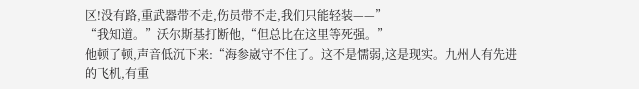区!没有路,重武器带不走,伤员带不走,我们只能轻装——”
“我知道。”沃尔斯基打断他,“但总比在这里等死强。”
他顿了顿,声音低沉下来:“海参崴守不住了。这不是懦弱,这是现实。九州人有先进的飞机,有重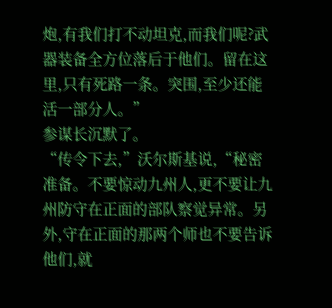炮,有我们打不动坦克,而我们呢?武器装备全方位落后于他们。留在这里,只有死路一条。突围,至少还能活一部分人。”
参谋长沉默了。
“传令下去,”沃尔斯基说,“秘密准备。不要惊动九州人,更不要让九州防守在正面的部队察觉异常。另外,守在正面的那两个师也不要告诉他们,就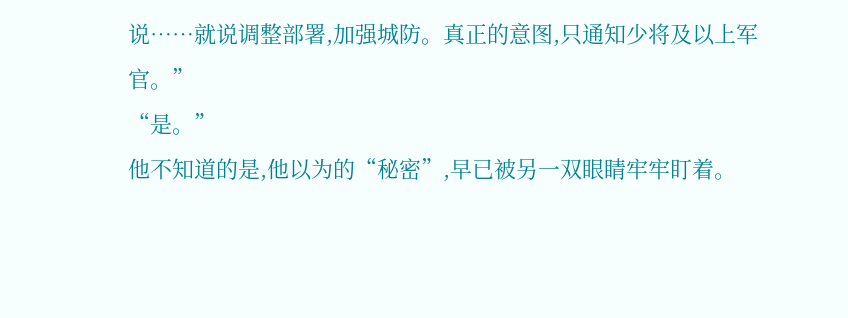说……就说调整部署,加强城防。真正的意图,只通知少将及以上军官。”
“是。”
他不知道的是,他以为的“秘密”,早已被另一双眼睛牢牢盯着。